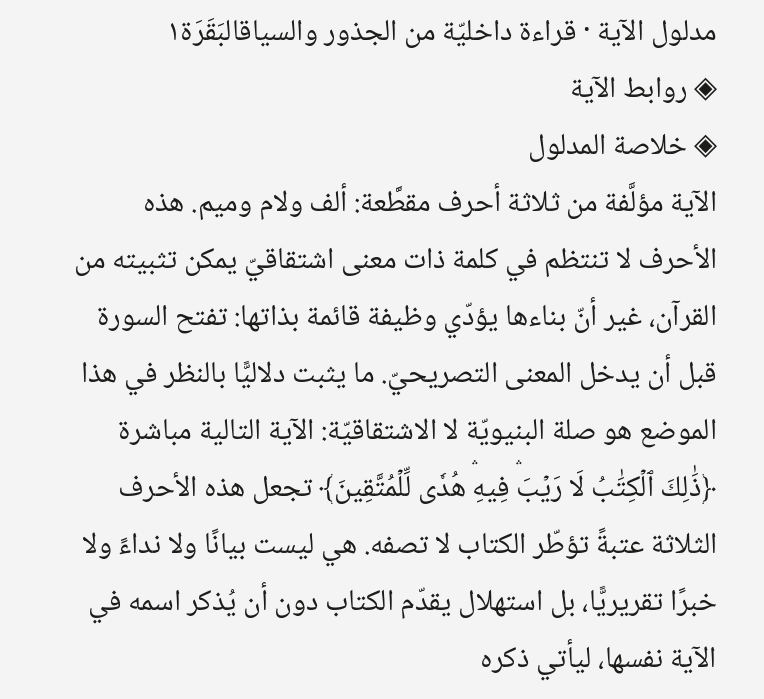مدلول الآية · قراءة داخليّة من الجذور والسياقالبَقَرَة١
◈ روابط الآية
◈ خلاصة المدلول
الآية مؤلَّفة من ثلاثة أحرف مقطَّعة: ألف ولام وميم. هذه الأحرف لا تنتظم في كلمة ذات معنى اشتقاقيّ يمكن تثبيته من القرآن، غير أنّ بناءها يؤدّي وظيفة قائمة بذاتها: تفتح السورة قبل أن يدخل المعنى التصريحيّ. ما يثبت دلاليًّا بالنظر في هذا الموضع هو صلة البنيويّة لا الاشتقاقيّة: الآية التالية مباشرة ﴿ذَٰلِكَ ٱلۡكِتَٰبُ لَا رَيۡبَۛ فِيهِۛ هُدٗى لِّلۡمُتَّقِينَ﴾ تجعل هذه الأحرف الثلاثة عتبةً تؤطّر الكتاب لا تصفه. هي ليست بيانًا ولا نداءً ولا خبرًا تقريريًّا، بل استهلال يقدّم الكتاب دون أن يُذكر اسمه في الآية نفسها، ليأتي ذكره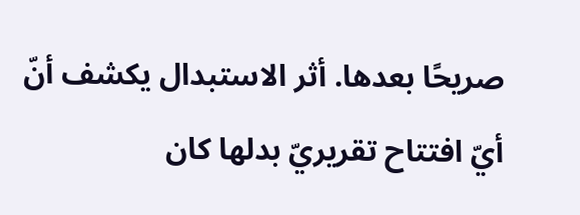صريحًا بعدها. أثر الاستبدال يكشف أنّ أيّ افتتاح تقريريّ بدلها كان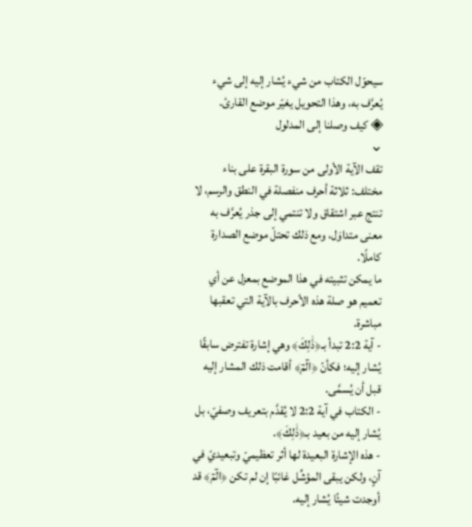سيحوّل الكتاب من شيء يُشار إليه إلى شيء يُعرَّف به، وهذا التحويل يغيّر موضع القارئ.
◈ كيف وصلنا إلى المدلول
⌄
تقف الآية الأولى من سورة البقرة على بناء مختلف: ثلاثة أحرف منفصلة في النطق والرسم، لا تنتج عبر اشتقاق ولا تنتمي إلى جذر يُعرَّف به معنى متداوَل، ومع ذلك تحتلّ موضع الصدارة كاملًا.
ما يمكن تثبيته في هذا الموضع بمعزل عن أي تعميم هو صلة هذه الأحرف بالآية التي تعقبها مباشرة.
- آية 2:2 تبدأ بـ﴿ذَٰلِكَ﴾ وهي إشارة تفترض سابقًا يُشار إليه؛ فكأنّ ﴿الٓمٓ﴾ أقامت ذلك المشار إليه قبل أن يُسمَّى.
- الكتاب في آية 2:2 لا يُقدَّم بتعريف وصفيّ، بل يُشار إليه من بعيد بـ﴿ذَٰلِكَ﴾.
- هذه الإشارة البعيدة لها أثر تعظيميّ وتبعيديّ في آنٍ، ولكن يبقى المؤشِّل غائبًا إن لم تكن ﴿الٓمٓ﴾ قد أوجدت شيئًا يُشار إليه.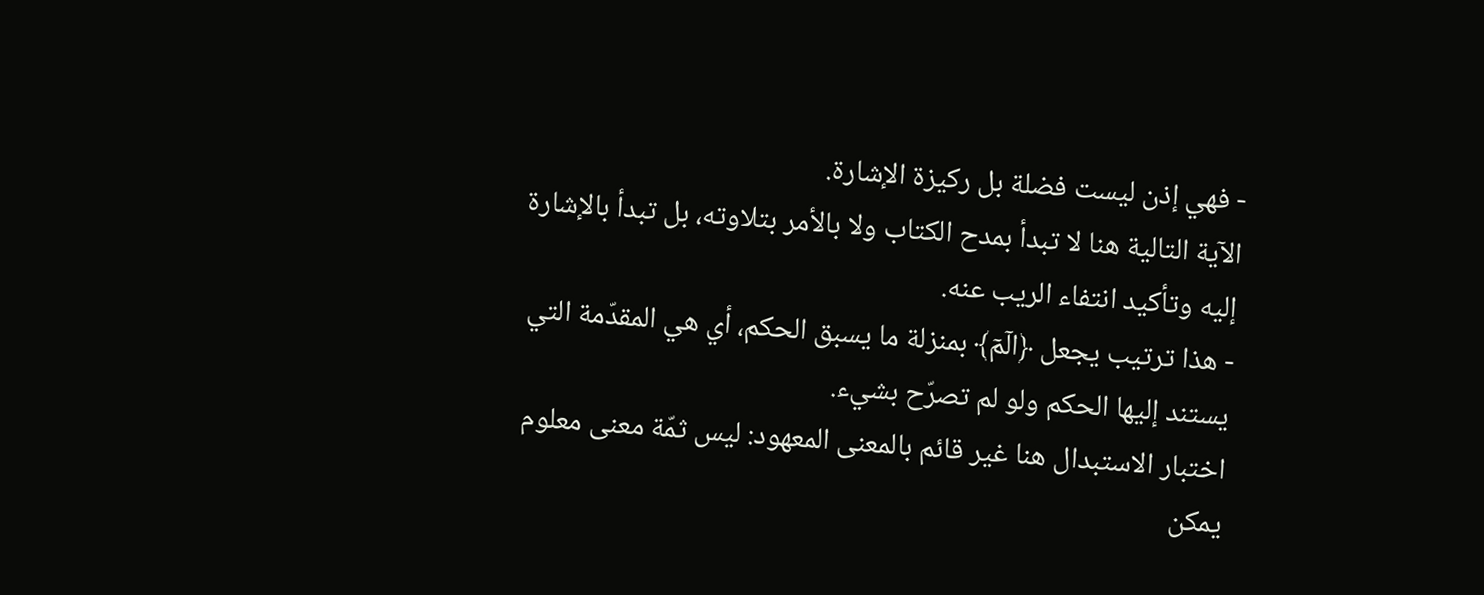- فهي إذن ليست فضلة بل ركيزة الإشارة.
الآية التالية هنا لا تبدأ بمدح الكتاب ولا بالأمر بتلاوته، بل تبدأ بالإشارة إليه وتأكيد انتفاء الريب عنه.
- هذا ترتيب يجعل ﴿الٓمٓ﴾ بمنزلة ما يسبق الحكم، أي هي المقدّمة التي يستند إليها الحكم ولو لم تصرّح بشيء.
اختبار الاستبدال هنا غير قائم بالمعنى المعهود: ليس ثمّة معنى معلوم يمكن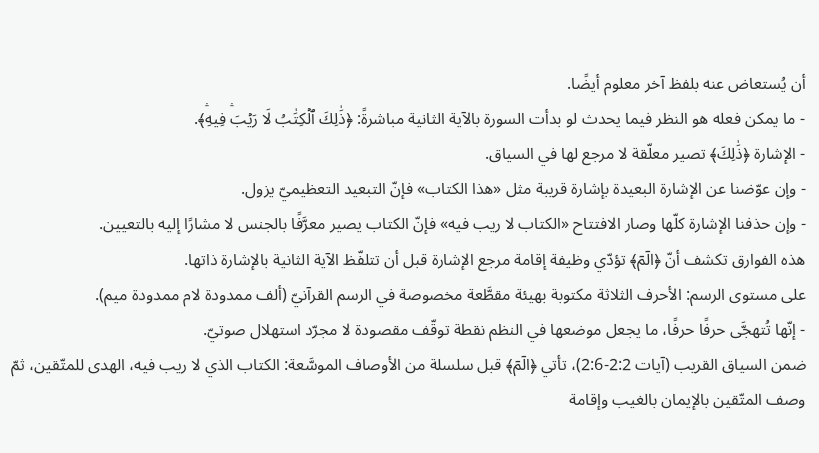أن يُستعاض عنه بلفظ آخر معلوم أيضًا.
- ما يمكن فعله هو النظر فيما يحدث لو بدأت السورة بالآية الثانية مباشرةً: ﴿ذَٰلِكَ ٱلۡكِتَٰبُ لَا رَيۡبَۛ فِيهِۛ﴾.
- الإشارة ﴿ذَٰلِكَ﴾ تصير معلّقة لا مرجع لها في السياق.
- وإن عوّضنا عن الإشارة البعيدة بإشارة قريبة مثل «هذا الكتاب» فإنّ التبعيد التعظيميّ يزول.
- وإن حذفنا الإشارة كلّها وصار الافتتاح «الكتاب لا ريب فيه» فإنّ الكتاب يصير معرَّفًا بالجنس لا مشارًا إليه بالتعيين.
هذه الفوارق تكشف أنّ ﴿الٓمٓ﴾ تؤدّي وظيفة إقامة مرجع الإشارة قبل أن تتلفّظ الآية الثانية بالإشارة ذاتها.
على مستوى الرسم: الأحرف الثلاثة مكتوبة بهيئة مقطَّعة مخصوصة في الرسم القرآنيّ (ألف ممدودة لام ممدودة ميم).
- إنّها تُتهجَّى حرفًا حرفًا، ما يجعل موضعها في النظم نقطة توقّف مقصودة لا مجرّد استهلال صوتيّ.
ضمن السياق القريب (آيات 2:2-2:6)، تأتي ﴿الٓمٓ﴾ قبل سلسلة من الأوصاف الموسَّعة: الكتاب الذي لا ريب فيه، الهدى للمتّقين، ثمّ وصف المتّقين بالإيمان بالغيب وإقامة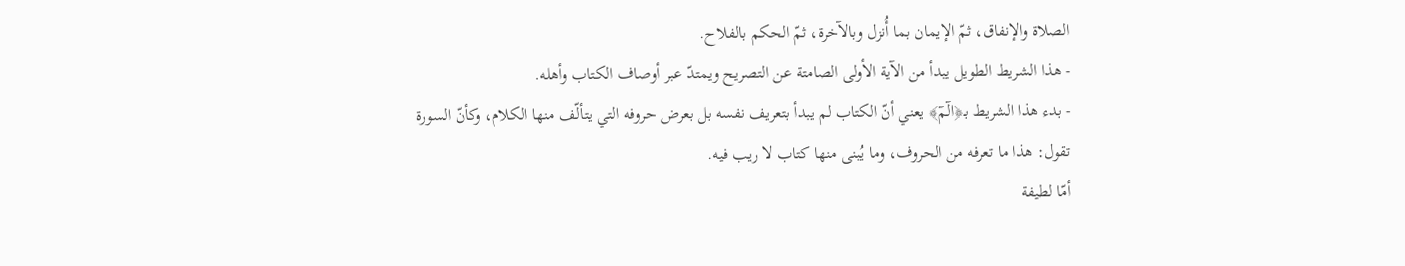الصلاة والإنفاق، ثمّ الإيمان بما أُنزل وبالآخرة، ثمّ الحكم بالفلاح.
- هذا الشريط الطويل يبدأ من الآية الأولى الصامتة عن التصريح ويمتدّ عبر أوصاف الكتاب وأهله.
- بدء هذا الشريط بـ﴿الٓمٓ﴾ يعني أنّ الكتاب لم يبدأ بتعريف نفسه بل بعرض حروفه التي يتألّف منها الكلام، وكأنّ السورة تقول: هذا ما تعرفه من الحروف، وما يُبنى منها كتاب لا ريب فيه.
أمّا لطيفة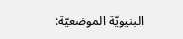البنيويّة الموضعيّة: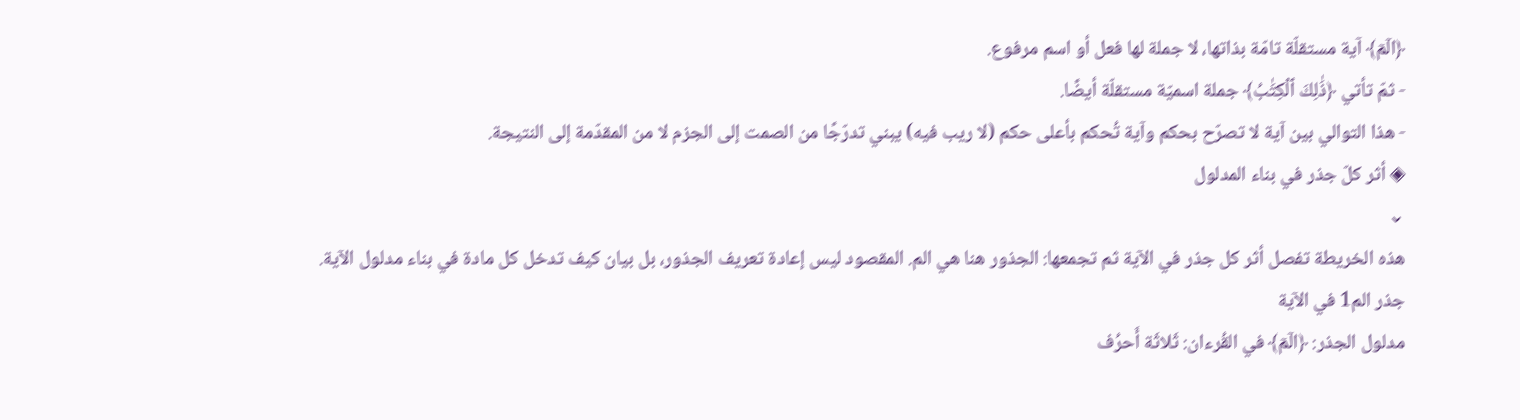﴿الٓمٓ﴾ آية مستقلّة تامّة بذاتها، لا جملة لها فعل أو اسم مرفوع.
- ثمّ تأتي ﴿ذَٰلِكَ ٱلۡكِتَٰبُ﴾ جملة اسميّة مستقلّة أيضًا.
- هذا التوالي بين آية لا تصرّح بحكم وآية تُحكم بأعلى حكم (لا ريب فيه) يبني تدرّجًا من الصمت إلى الجزم لا من المقدّمة إلى النتيجة.
◈ أثر كلّ جذر في بناء المدلول
⌄
هذه الخريطة تفصل أثر كل جذر في الآية ثم تجمعها: الجذور هنا هي الم. المقصود ليس إعادة تعريف الجذور، بل بيان كيف تدخل كل مادة في بناء مدلول الآية.
جذر الم1 في الآية
مدلول الجذر: ﴿الٓمٓ﴾ في القُرءان: ثَلاثَة أَحرُف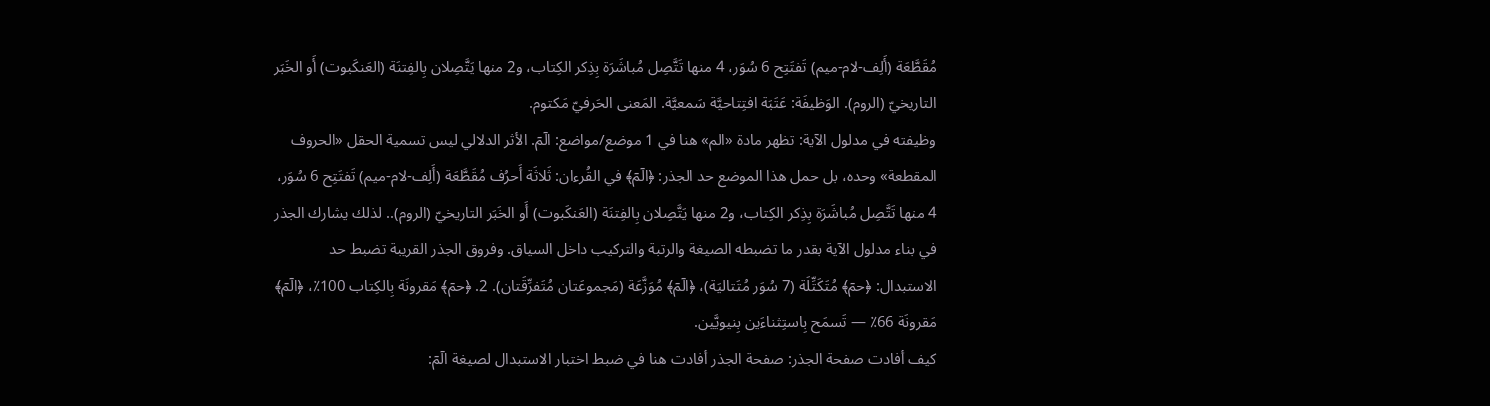مُقَطَّعَة (أَلِف-لام-ميم) تَفتَتِح 6 سُوَر، 4 منها تَتَّصِل مُباشَرَة بِذِكر الكِتاب، و2 منها يَتَّصِلان بِالفِتنَة (العَنكَبوت) أَو الخَبَر التاريخيّ (الروم). الوَظيفَة: عَتَبَة افتِتاحيَّة سَمعيَّة. المَعنى الحَرفيّ مَكتوم.
وظيفته في مدلول الآية: تظهر مادة «الم» هنا في 1 موضع/مواضع: الٓمٓ. الأثر الدلالي ليس تسمية الحقل «الحروف المقطعة» وحده، بل حمل هذا الموضع حد الجذر: ﴿الٓمٓ﴾ في القُرءان: ثَلاثَة أَحرُف مُقَطَّعَة (أَلِف-لام-ميم) تَفتَتِح 6 سُوَر، 4 منها تَتَّصِل مُباشَرَة بِذِكر الكِتاب، و2 منها يَتَّصِلان بِالفِتنَة (العَنكَبوت) أَو الخَبَر التاريخيّ (الروم).. لذلك يشارك الجذر في بناء مدلول الآية بقدر ما تضبطه الصيغة والرتبة والتركيب داخل السياق. وفروق الجذر القريبة تضبط حد الاستبدال: ﴿حمٓ﴾ مُتَكَتِّلَة (7 سُوَر مُتَتاليَة)، ﴿الٓمٓ﴾ مُوَزَّعَة (مَجموعَتان مُتَفرِّقَتان). 2. ﴿حمٓ﴾ مَقرونَة بِالكِتاب 100٪، ﴿الٓمٓ﴾ مَقرونَة 66٪ — تَسمَح بِاستِثناءَين بِنيويَّين.
كيف أفادت صفحة الجذر: صفحة الجذر أفادت هنا في ضبط اختبار الاستبدال لصيغة الٓمٓ: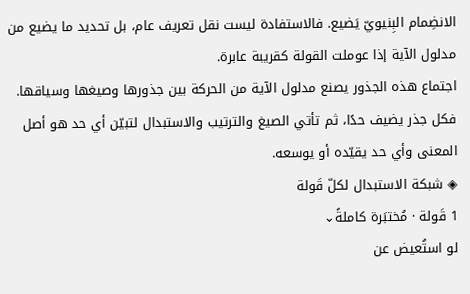الانضِمام البِنيويّ يَضيع. فالاستفادة ليست نقل تعريف عام، بل تحديد ما يضيع من مدلول الآية إذا عوملت القولة كقريبة عابرة.
اجتماع هذه الجذور يصنع مدلول الآية من الحركة بين جذورها وصيغها وسياقها. فكل جذر يضيف حدًا، ثم تأتي الصيغ والترتيب والاستبدال لتبيّن أي حد هو أصل المعنى وأي حد يقيّده أو يوسعه.
◈ شبكة الاستبدال لكلّ قَولة
1 قَولة · مُختبَرة كاملةً⌄
لو استُعيض عن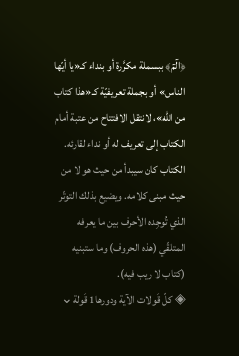﴿الٓمٓ﴾ ببسملة مكرَّرة أو بنداء كـ«يا أيّها الناس» أو بجملة تعريفيّة كـ«هذا كتاب من الله»، لانتقل الافتتاح من عتبة أمام الكتاب إلى تعريف له أو نداء لقارئه. الكتاب كان سيبدأ من حيث هو لا من حيث مبنى كلامه. ويضيع بذلك التوتّر الذي تُوجِده الأحرف بين ما يعرفه المتلقّي (هذه الحروف) وما ستبنيه (كتاب لا ريب فيه).
◈ كلّ قَولات الآية ودورها1 قَولة⌄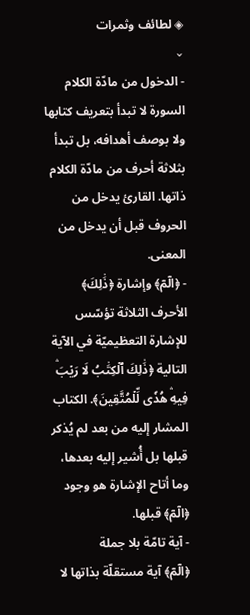◈ لطائف وثمرات
⌄
- الدخول من مادّة الكلام
السورة لا تبدأ بتعريف كتابها ولا بوصف أهدافه، بل تبدأ بثلاثة أحرف من مادّة الكلام ذاتها. القارئ يدخل من الحروف قبل أن يدخل من المعنى.
- ﴿الٓمٓ﴾ وإشارة ﴿ذَٰلِكَ﴾
الأحرف الثلاثة تؤسّس للإشارة التعظيميّة في الآية التالية ﴿ذَٰلِكَ ٱلۡكِتَٰبُ لَا رَيۡبَۛ فِيهِۛ هُدٗى لِّلۡمُتَّقِينَ﴾. الكتاب المشار إليه من بعد لم يُذكر قبلها بل أُشير إليه بعدها، وما أتاح الإشارة هو وجود ﴿الٓمٓ﴾ قبلها.
- آية تامّة بلا جملة
﴿الٓمٓ﴾ آية مستقلّة بذاتها لا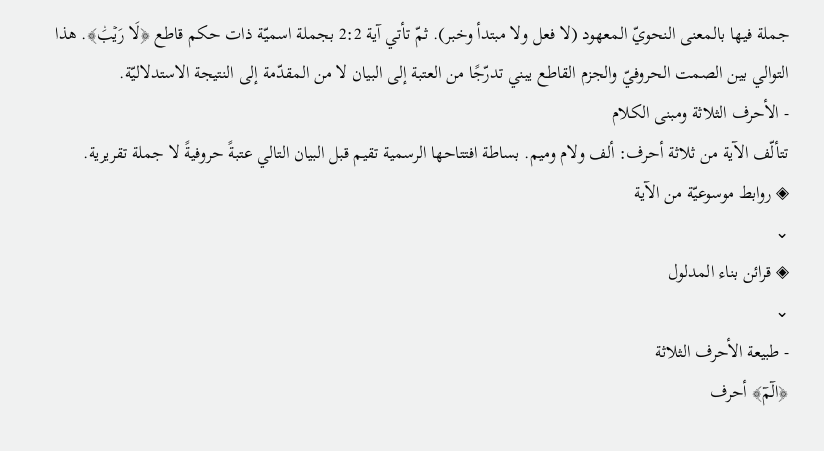جملة فيها بالمعنى النحويّ المعهود (لا فعل ولا مبتدأ وخبر). ثمّ تأتي آية 2:2 بجملة اسميّة ذات حكم قاطع ﴿لَا رَيۡبَۛ﴾. هذا التوالي بين الصمت الحروفيّ والجزم القاطع يبني تدرّجًا من العتبة إلى البيان لا من المقدّمة إلى النتيجة الاستدلاليّة.
- الأحرف الثلاثة ومبنى الكلام
تتألّف الآية من ثلاثة أحرف: ألف ولام وميم. بساطة افتتاحها الرسمية تقيم قبل البيان التالي عتبةً حروفيةً لا جملة تقريرية.
◈ روابط موسوعيّة من الآية
⌄
◈ قرائن بناء المدلول
⌄
- طبيعة الأحرف الثلاثة
﴿الٓمٓ﴾ أحرف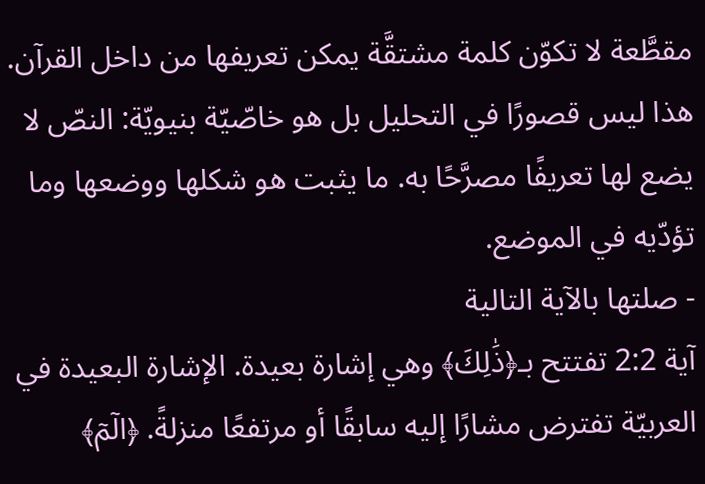مقطَّعة لا تكوّن كلمة مشتقَّة يمكن تعريفها من داخل القرآن. هذا ليس قصورًا في التحليل بل هو خاصّيّة بنيويّة: النصّ لا يضع لها تعريفًا مصرَّحًا به. ما يثبت هو شكلها ووضعها وما تؤدّيه في الموضع.
- صلتها بالآية التالية
آية 2:2 تفتتح بـ﴿ذَٰلِكَ﴾ وهي إشارة بعيدة. الإشارة البعيدة في العربيّة تفترض مشارًا إليه سابقًا أو مرتفعًا منزلةً. ﴿الٓمٓ﴾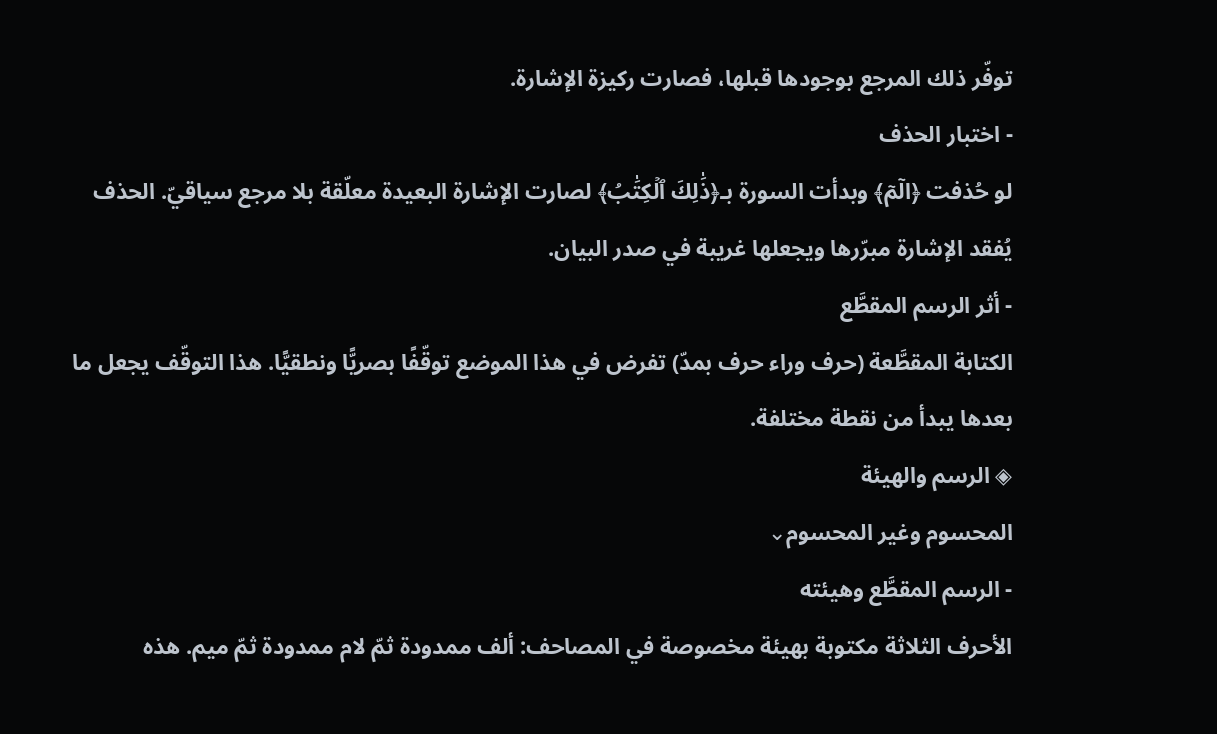توفّر ذلك المرجع بوجودها قبلها، فصارت ركيزة الإشارة.
- اختبار الحذف
لو حُذفت ﴿الٓمٓ﴾ وبدأت السورة بـ﴿ذَٰلِكَ ٱلۡكِتَٰبُ﴾ لصارت الإشارة البعيدة معلّقة بلا مرجع سياقيّ. الحذف يُفقد الإشارة مبرّرها ويجعلها غريبة في صدر البيان.
- أثر الرسم المقطَّع
الكتابة المقطَّعة (حرف وراء حرف بمدّ) تفرض في هذا الموضع توقّفًا بصريًّا ونطقيًّا. هذا التوقّف يجعل ما بعدها يبدأ من نقطة مختلفة.
◈ الرسم والهيئة
المحسوم وغير المحسوم⌄
- الرسم المقطَّع وهيئته
الأحرف الثلاثة مكتوبة بهيئة مخصوصة في المصاحف: ألف ممدودة ثمّ لام ممدودة ثمّ ميم. هذه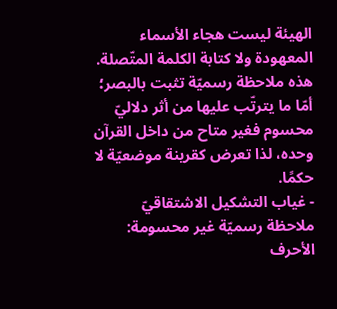الهيئة ليست هجاء الأسماء المعهودة ولا كتابة الكلمة المتّصلة. هذه ملاحظة رسميّة تثبت بالبصر؛ أمّا ما يترتّب عليها من أثر دلاليّ محسوم فغير متاح من داخل القرآن وحده، لذا تعرض كقرينة موضعيّة لا حكمًا.
- غياب التشكيل الاشتقاقيّ
ملاحظة رسميّة غير محسومة: الأحرف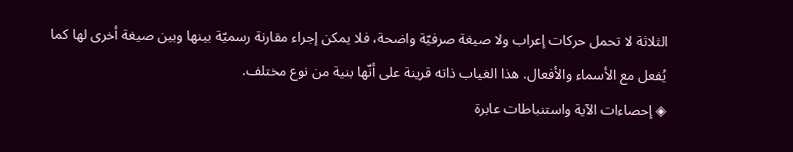الثلاثة لا تحمل حركات إعراب ولا صيغة صرفيّة واضحة، فلا يمكن إجراء مقارنة رسميّة بينها وبين صيغة أخرى لها كما يُفعل مع الأسماء والأفعال. هذا الغياب ذاته قرينة على أنّها بنية من نوع مختلف.
◈ إحصاءات الآية واستنباطات عابرة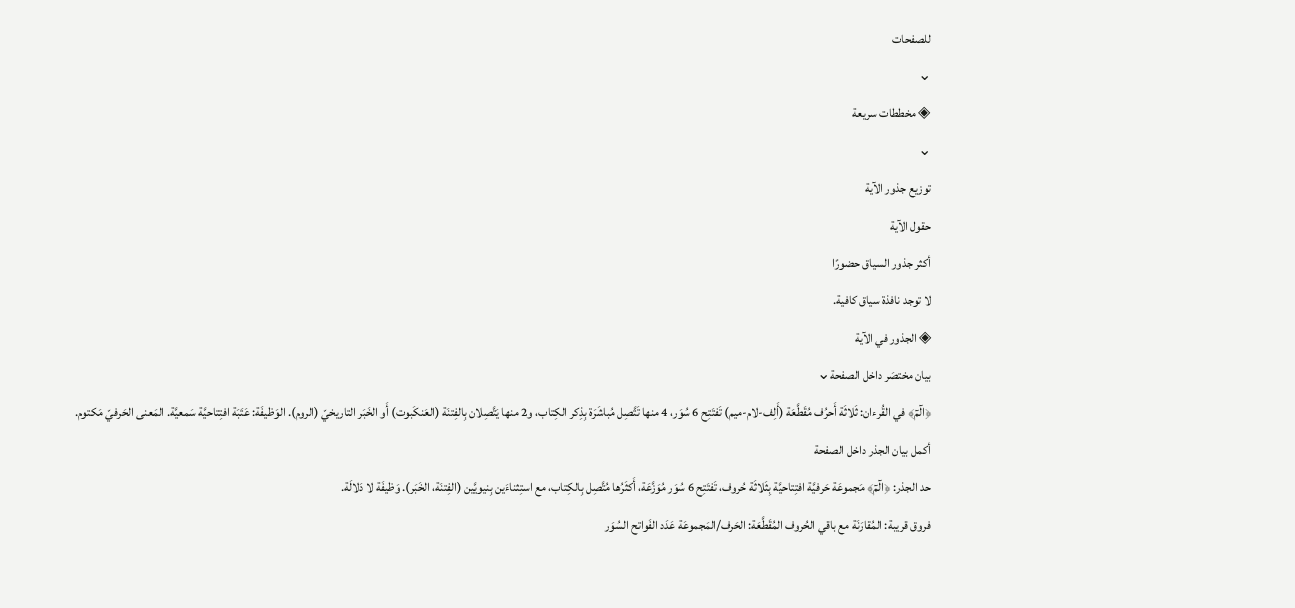للصفحات
⌄
◈ مخططات سريعة
⌄
توزيع جذور الآية
حقول الآية
أكثر جذور السياق حضورًا
لا توجد نافذة سياق كافية.
◈ الجذور في الآية
بيان مختصَر داخل الصفحة⌄
﴿الٓمٓ﴾ في القُرءان: ثَلاثَة أَحرُف مُقَطَّعَة (أَلِف-لام-ميم) تَفتَتِح 6 سُوَر، 4 منها تَتَّصِل مُباشَرَة بِذِكر الكِتاب، و2 منها يَتَّصِلان بِالفِتنَة (العَنكَبوت) أَو الخَبَر التاريخيّ (الروم). الوَظيفَة: عَتَبَة افتِتاحيَّة سَمعيَّة. المَعنى الحَرفيّ مَكتوم.
أكمل بيان الجذر داخل الصفحة
حد الجذر: ﴿الٓمٓ﴾ مَجموعَة حَرفيَّة افتِتاحيَّة بِثَلاثَة حُروف، تَفتَتِح 6 سُوَر مُوَزَّعَة، أَكثَرُها مُتَّصِل بِالكِتاب، مع استِثناءَين بِنيويَّين (الفِتنَة، الخَبَر). وَظيفَة لا دَلالَة.
فروق قريبة: المُقارَنَة مع باقي الحُروف المُقَطَّعَة: الحَرف/المَجموعَة عَدَد الفَواتح السُوَر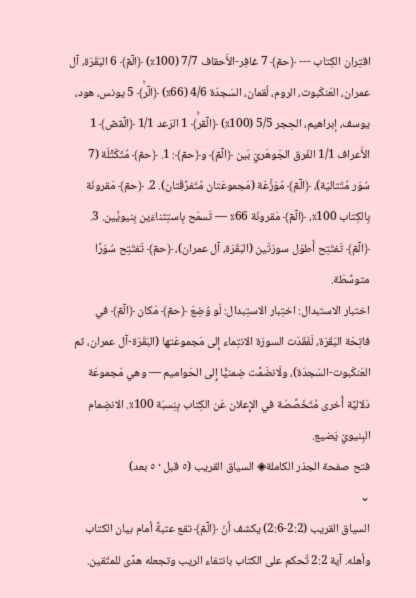اقتِران الكِتاب --- ﴿حمٓ﴾ 7 غافِر-الأَحقاف 7/7 (100٪) ﴿الٓمٓ﴾ 6 البَقَرَة، آل عمران، العَنكَبوت، الروم، لُقمان، السَجدَة 4/6 (66٪) ﴿الٓرۚ﴾ 5 يونس، هود، يوسف، إبراهيم، الحِجر 5/5 (100٪) ﴿الٓمٓرۚ﴾ 1 الرَعد 1/1 ﴿الٓمٓصٓ﴾ 1 الأَعراف 1/1 الفَرق الجَوهَريّ بَين ﴿الٓمٓ﴾ و﴿حمٓ﴾: 1. ﴿حمٓ﴾ مُتَكَتِّلَة (7 سُوَر مُتَتاليَة)، ﴿الٓمٓ﴾ مُوَزَّعَة (مَجموعَتان مُتَفرِّقَتان). 2. ﴿حمٓ﴾ مَقرونَة بِالكِتاب 100٪، ﴿الٓمٓ﴾ مَقرونَة 66٪ — تَسمَح بِاستِثناءَين بِنيويَّين. 3. ﴿الٓمٓ﴾ تَفتَتِح أَطوَل سورَتَين (البَقَرَة، آل عمران)، ﴿حمٓ﴾ تَفتَتِح سُوَرًا متوسِّطَة.
اختبار الاستبدال: اختِبار الاستِبدال: لَو وُضِعَ ﴿حمٓ﴾ مَكان ﴿الٓمٓ﴾ في فاتِحَة البَقَرَة، لَفَقَدَت السورَة الانتِماء إِلى مَجموعَتها (البَقَرَة-آل عمران، ثم العَنكَبوت-السَجدَة)، ولَانضَمَّت ضِمنيًّا إِلى الحَواميم — وهي مَجموعَة دَلاليَّة أُخرى مُتَخَصِّصَة في الإِعلان عَن الكِتاب بِنِسبَة 100٪. الانضِمام البِنيويّ يَضيع.
فتح صفحة الجذر الكاملة◈ السياق القريب (٥ قبل · ٥ بعد)
⌄
السياق القريب (2:2-2:6) يكشف أنّ ﴿الٓمٓ﴾ تقع عتبةً أمام بيان الكتاب وأهله. آية 2:2 تُحكم على الكتاب بانتفاء الريب وتجعله هدًى للمتّقين.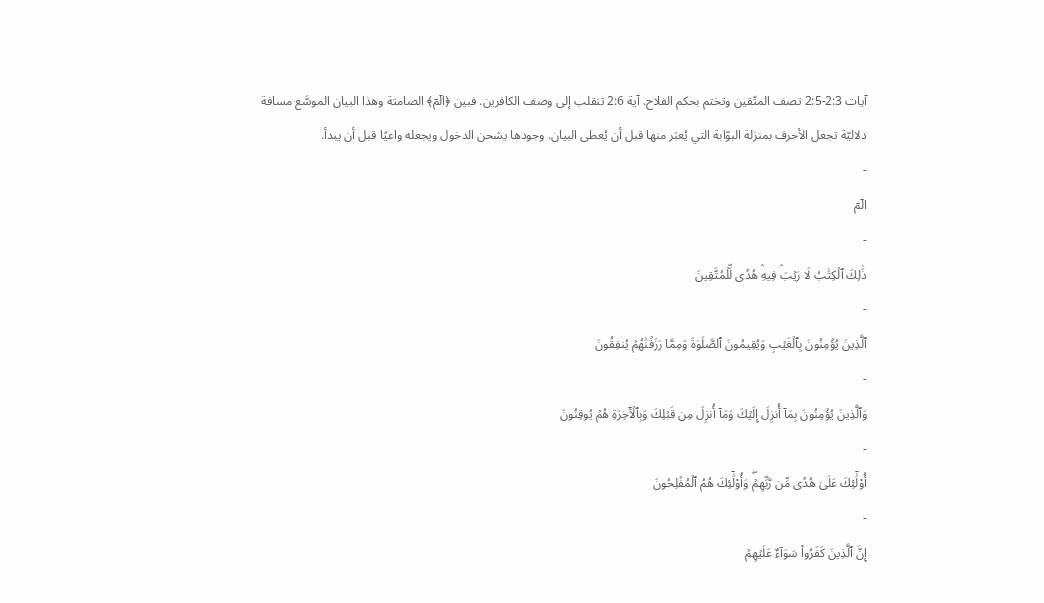آيات 2:3-2:5 تصف المتّقين وتختم بحكم الفلاح. آية 2:6 تنقلب إلى وصف الكافرين. فبين ﴿الٓمٓ﴾ الصامتة وهذا البيان الموسَّع مسافة دلاليّة تجعل الأحرف بمنزلة البوّابة التي يُعبَر منها قبل أن يُعطى البيان. وجودها يشحن الدخول ويجعله واعيًا قبل أن يبدأ.
-
الٓمٓ
-
ذَٰلِكَ ٱلۡكِتَٰبُ لَا رَيۡبَۛ فِيهِۛ هُدٗى لِّلۡمُتَّقِينَ
-
ٱلَّذِينَ يُؤۡمِنُونَ بِٱلۡغَيۡبِ وَيُقِيمُونَ ٱلصَّلَوٰةَ وَمِمَّا رَزَقۡنَٰهُمۡ يُنفِقُونَ
-
وَٱلَّذِينَ يُؤۡمِنُونَ بِمَآ أُنزِلَ إِلَيۡكَ وَمَآ أُنزِلَ مِن قَبۡلِكَ وَبِٱلۡأٓخِرَةِ هُمۡ يُوقِنُونَ
-
أُوْلَٰٓئِكَ عَلَىٰ هُدٗى مِّن رَّبِّهِمۡۖ وَأُوْلَٰٓئِكَ هُمُ ٱلۡمُفۡلِحُونَ
-
إِنَّ ٱلَّذِينَ كَفَرُواْ سَوَآءٌ عَلَيۡهِمۡ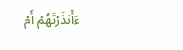ءَأَنذَرۡتَهُمۡ أَمۡ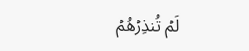لَمۡ تُنذِرۡهُمۡ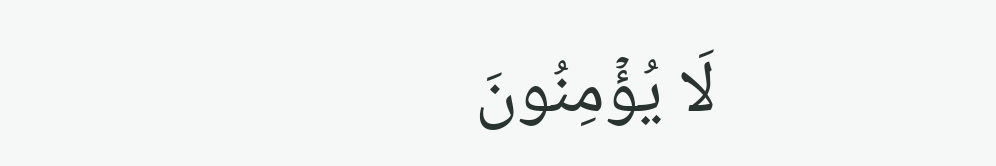لَا يُؤۡمِنُونَ